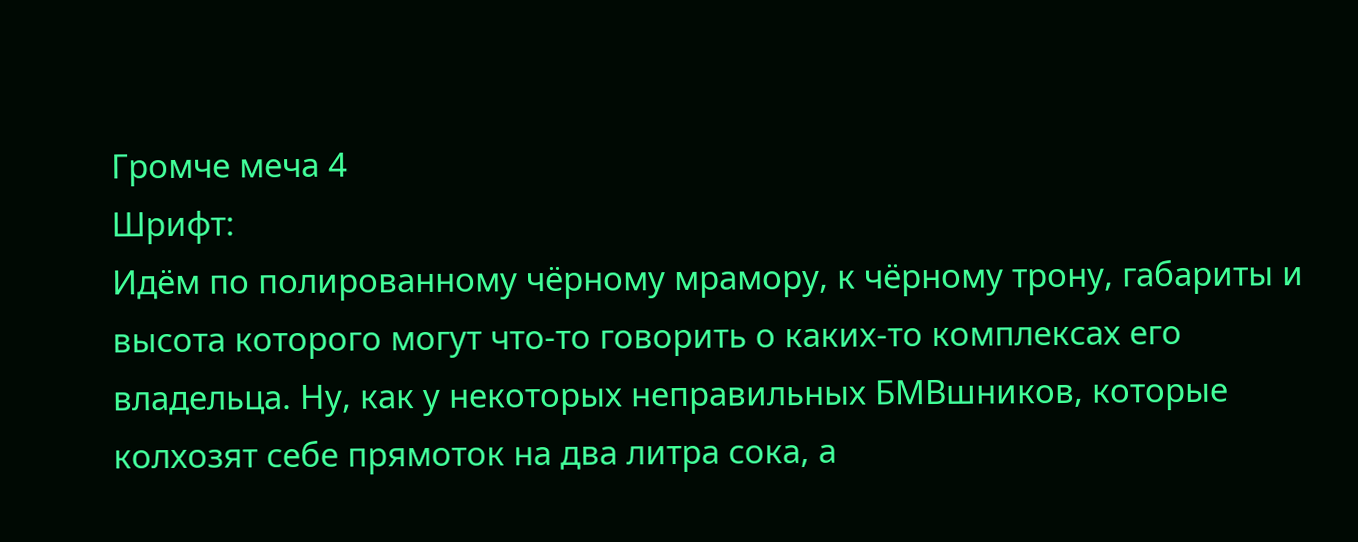Громче меча 4
Шрифт:
Идём по полированному чёрному мрамору, к чёрному трону, габариты и высота которого могут что-то говорить о каких-то комплексах его владельца. Ну, как у некоторых неправильных БМВшников, которые колхозят себе прямоток на два литра сока, а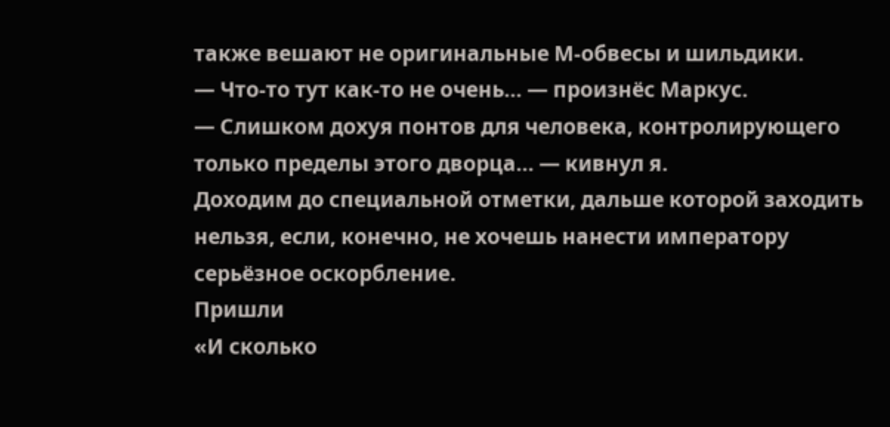также вешают не оригинальные М-обвесы и шильдики.
— Что-то тут как-то не очень… — произнёс Маркус.
— Слишком дохуя понтов для человека, контролирующего только пределы этого дворца… — кивнул я.
Доходим до специальной отметки, дальше которой заходить нельзя, если, конечно, не хочешь нанести императору серьёзное оскорбление.
Пришли
«И сколько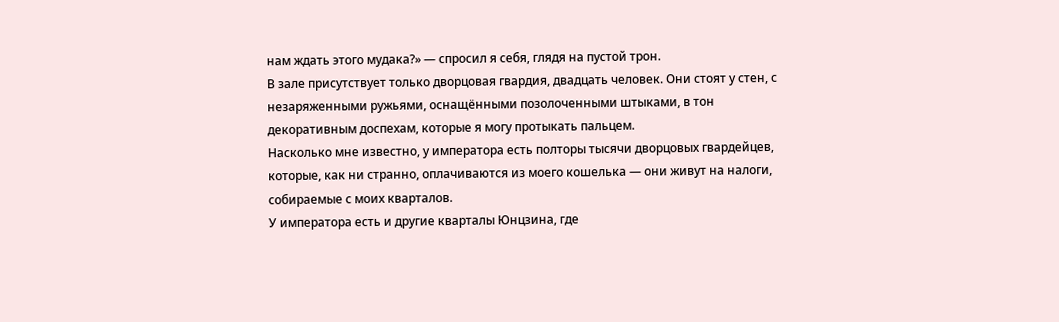нам ждать этого мудака?» — спросил я себя, глядя на пустой трон.
В зале присутствует только дворцовая гвардия, двадцать человек. Они стоят у стен, с незаряженными ружьями, оснащёнными позолоченными штыками, в тон декоративным доспехам, которые я могу протыкать пальцем.
Насколько мне известно, у императора есть полторы тысячи дворцовых гвардейцев, которые, как ни странно, оплачиваются из моего кошелька — они живут на налоги, собираемые с моих кварталов.
У императора есть и другие кварталы Юнцзина, где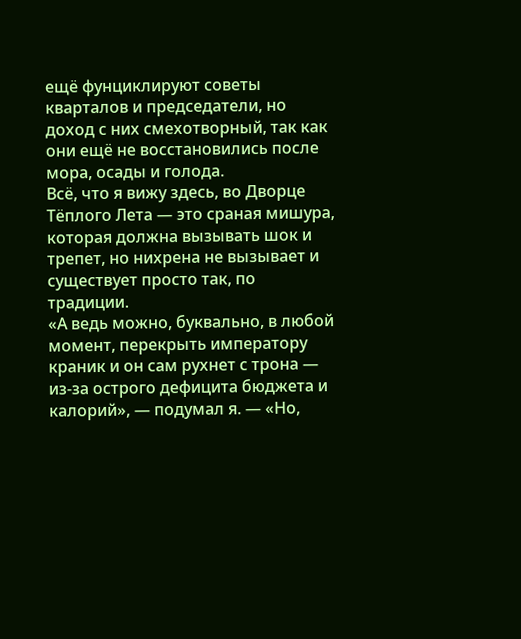ещё фунциклируют советы кварталов и председатели, но доход с них смехотворный, так как они ещё не восстановились после мора, осады и голода.
Всё, что я вижу здесь, во Дворце Тёплого Лета — это сраная мишура, которая должна вызывать шок и трепет, но нихрена не вызывает и существует просто так, по традиции.
«А ведь можно, буквально, в любой момент, перекрыть императору краник и он сам рухнет с трона — из-за острого дефицита бюджета и калорий», — подумал я. — «Но,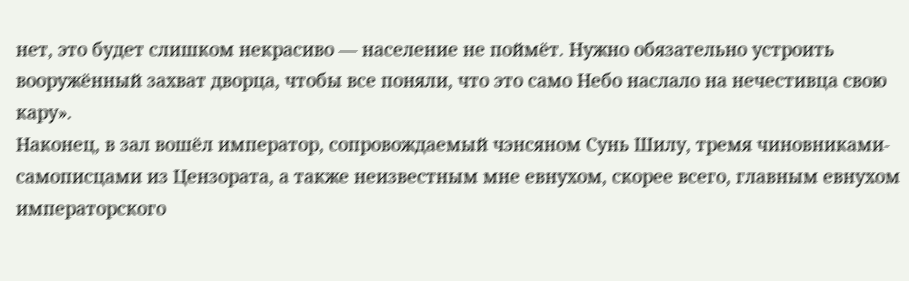нет, это будет слишком некрасиво — население не поймёт. Нужно обязательно устроить вооружённый захват дворца, чтобы все поняли, что это само Небо наслало на нечестивца свою кару».
Наконец, в зал вошёл император, сопровождаемый чэнсяном Сунь Шилу, тремя чиновниками-самописцами из Цензората, а также неизвестным мне евнухом, скорее всего, главным евнухом императорского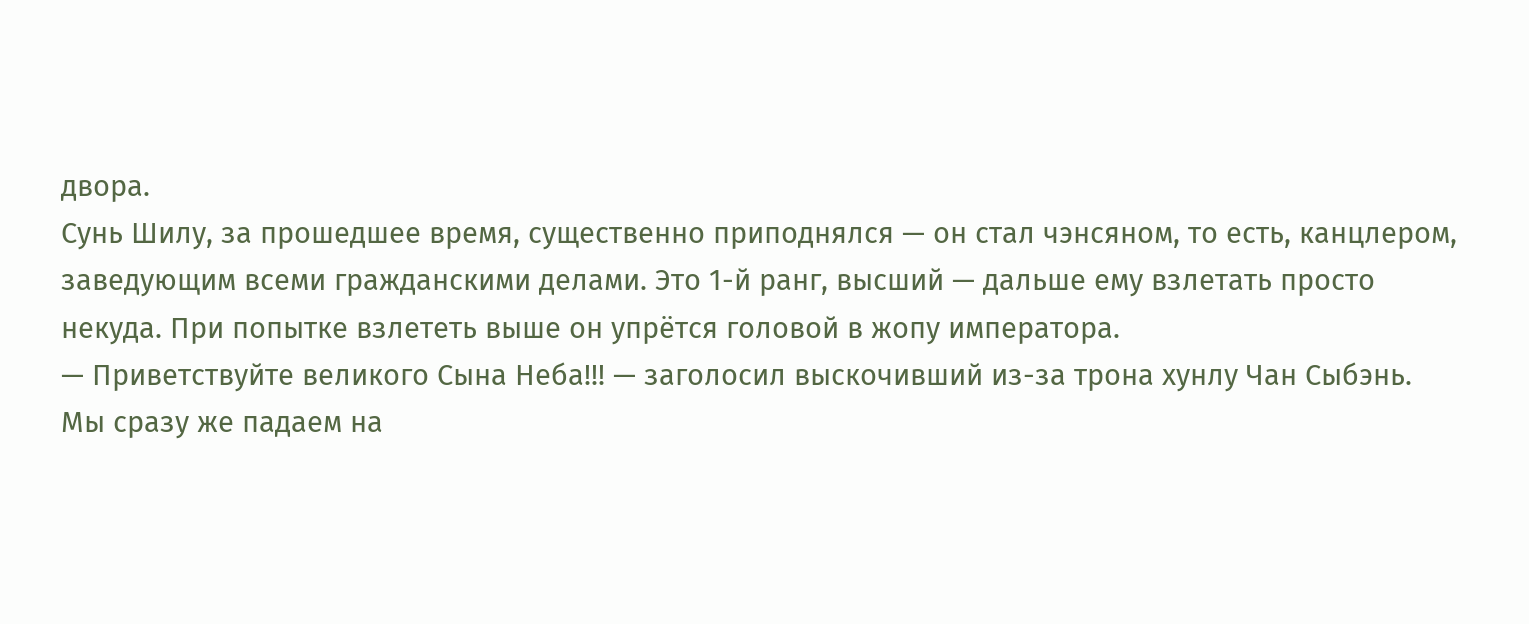двора.
Сунь Шилу, за прошедшее время, существенно приподнялся — он стал чэнсяном, то есть, канцлером, заведующим всеми гражданскими делами. Это 1-й ранг, высший — дальше ему взлетать просто некуда. При попытке взлететь выше он упрётся головой в жопу императора.
— Приветствуйте великого Сына Неба!!! — заголосил выскочивший из-за трона хунлу Чан Сыбэнь.
Мы сразу же падаем на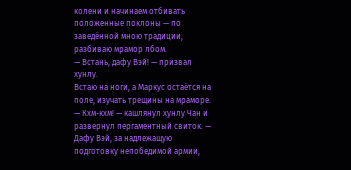колени и начинаем отбивать положенные поклоны — по заведённой мною традиции, разбиваю мрамор лбом.
— Встань, дафу Вэй! — призвал хунлу.
Встаю на ноги, а Маркус остаётся на поле, изучать трещины на мраморе.
— Кхм-кхм! — кашлянул хунлу Чан и развернул пергаментный свиток. — Дафу Вэй, за надлежащую подготовку непобедимой армии,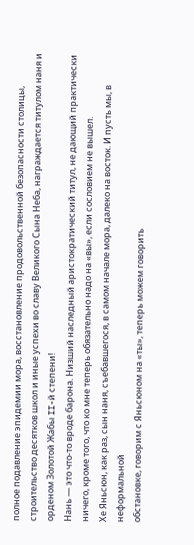полное подавление эпидемии мора, восстановление продовольственной безопасности столицы, строительство десятков школ и иные успехи во славу Великого Сына Неба, награждается титулом наня и орденом Золотой Жабы II-й степени!
Нань — это что-то вроде барона. Низший наследный аристократический титул, не дающий практически ничего, кроме того, что ко мне теперь обязательно надо на «вы», если сословием не вышел.
Хе Яньсюн, как раз, сын наня, съебавшегося, в самом начале мора, далеко на восток. И пусть мы, в неформальной
обстановке, говорим с Яньсюном на «ты», теперь можем говорить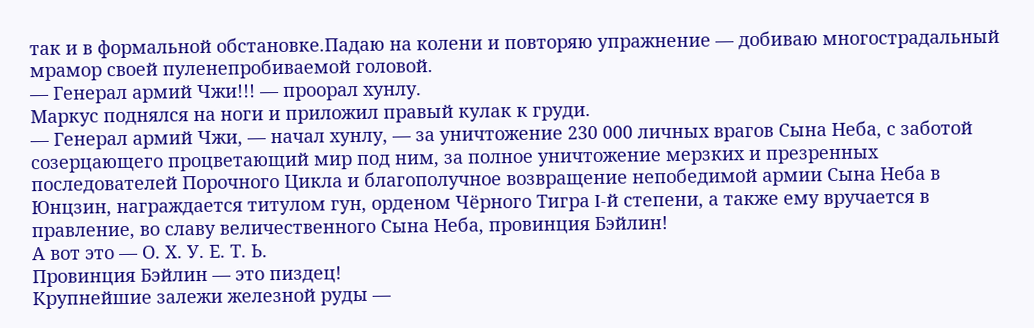так и в формальной обстановке.Падаю на колени и повторяю упражнение — добиваю многострадальный мрамор своей пуленепробиваемой головой.
— Генерал армий Чжи!!! — проорал хунлу.
Маркус поднялся на ноги и приложил правый кулак к груди.
— Генерал армий Чжи, — начал хунлу, — за уничтожение 230 000 личных врагов Сына Неба, с заботой созерцающего процветающий мир под ним, за полное уничтожение мерзких и презренных последователей Порочного Цикла и благополучное возвращение непобедимой армии Сына Неба в Юнцзин, награждается титулом гун, орденом Чёрного Тигра I-й степени, а также ему вручается в правление, во славу величественного Сына Неба, провинция Бэйлин!
А вот это — О. Х. У. Е. Т. Ь.
Провинция Бэйлин — это пиздец!
Крупнейшие залежи железной руды —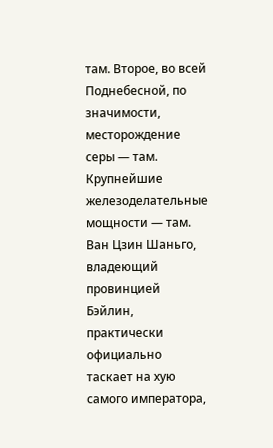там. Второе, во всей Поднебесной, по значимости, месторождение серы — там. Крупнейшие железоделательные мощности — там.
Ван Цзин Шаньго, владеющий провинцией Бэйлин, практически официально таскает на хую самого императора,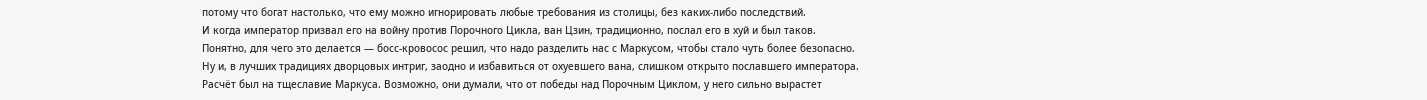потому что богат настолько, что ему можно игнорировать любые требования из столицы, без каких-либо последствий.
И когда император призвал его на войну против Порочного Цикла, ван Цзин, традиционно, послал его в хуй и был таков.
Понятно, для чего это делается — босс-кровосос решил, что надо разделить нас с Маркусом, чтобы стало чуть более безопасно.
Ну и, в лучших традициях дворцовых интриг, заодно и избавиться от охуевшего вана, слишком открыто пославшего императора.
Расчёт был на тщеславие Маркуса. Возможно, они думали, что от победы над Порочным Циклом, у него сильно вырастет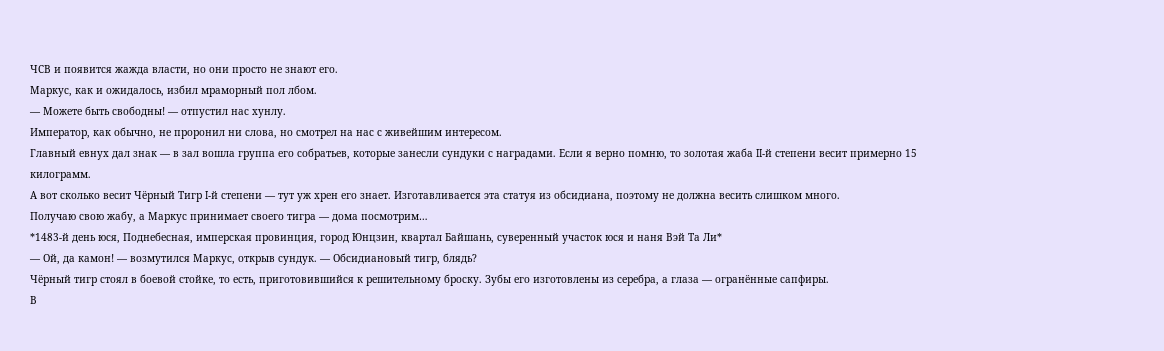ЧСВ и появится жажда власти, но они просто не знают его.
Маркус, как и ожидалось, избил мраморный пол лбом.
— Можете быть свободны! — отпустил нас хунлу.
Император, как обычно, не проронил ни слова, но смотрел на нас с живейшим интересом.
Главный евнух дал знак — в зал вошла группа его собратьев, которые занесли сундуки с наградами. Если я верно помню, то золотая жаба II-й степени весит примерно 15 килограмм.
А вот сколько весит Чёрный Тигр I-й степени — тут уж хрен его знает. Изготавливается эта статуя из обсидиана, поэтому не должна весить слишком много.
Получаю свою жабу, а Маркус принимает своего тигра — дома посмотрим…
*1483-й день юся, Поднебесная, имперская провинция, город Юнцзин, квартал Байшань, суверенный участок юся и наня Вэй Та Ли*
— Ой, да камон! — возмутился Маркус, открыв сундук. — Обсидиановый тигр, блядь?
Чёрный тигр стоял в боевой стойке, то есть, приготовившийся к решительному броску. Зубы его изготовлены из серебра, а глаза — огранённые сапфиры.
В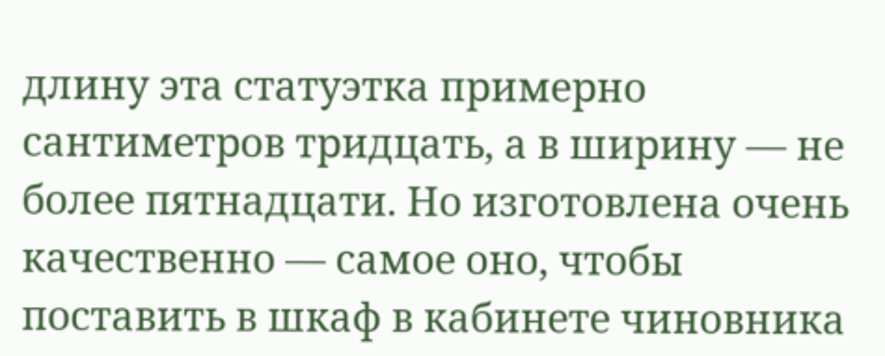длину эта статуэтка примерно сантиметров тридцать, а в ширину — не более пятнадцати. Но изготовлена очень качественно — самое оно, чтобы поставить в шкаф в кабинете чиновника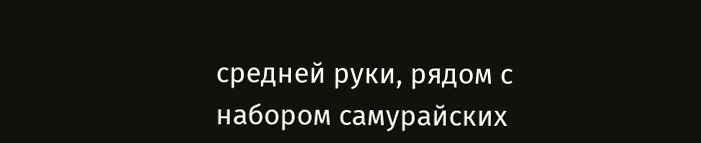средней руки, рядом с набором самурайских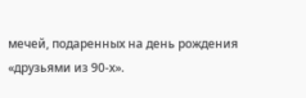мечей, подаренных на день рождения «друзьями из 90-х».